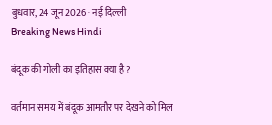बुधवार, 24 जून 2026 · नई दिल्ली
Breaking News Hindi

बंदूक की गोली का इतिहास क्या है ?

वर्तमान समय में बंदूक आमतौर पर देखने को मिल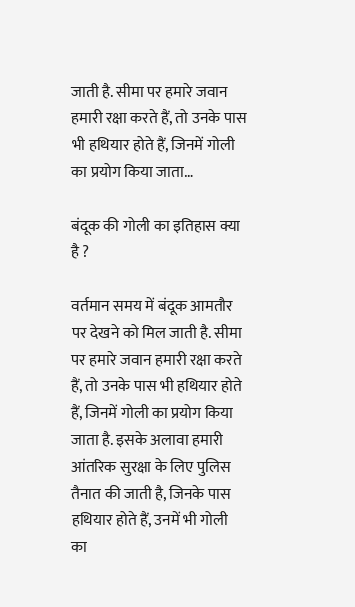जाती है. सीमा पर हमारे जवान हमारी रक्षा करते हैं, तो उनके पास भी हथियार होते हैं, जिनमें गोली का प्रयोग किया जाता…

बंदूक की गोली का इतिहास क्या है ?

वर्तमान समय में बंदूक आमतौर पर देखने को मिल जाती है. सीमा पर हमारे जवान हमारी रक्षा करते हैं, तो उनके पास भी हथियार होते हैं, जिनमें गोली का प्रयोग किया जाता है. इसके अलावा हमारी आंतरिक सुरक्षा के लिए पुलिस तैनात की जाती है, जिनके पास हथियार होते हैं, उनमें भी गोली का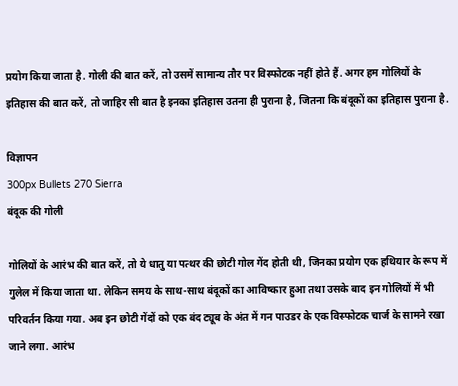प्रयोग किया जाता है. गोली की बात करें, तो उसमें सामान्य तौर पर विस्फोटक नहीं होते हैं. अगर हम गोलियों के इतिहास की बात करें, तो जाहिर सी बात है इनका इतिहास उतना ही पुराना है, जितना कि बंदूकों का इतिहास पुराना है.

विज्ञापन
300px Bullets 270 Sierra
बंदूक की गोली

गोलियों के आरंभ की बात करें, तो ये धातु या पत्थर की छोटी गोल गेंद होती थी, जिनका प्रयोग एक हथियार के रूप में गुलेल में किया जाता था. लेकिन समय के साथ-साथ बंदूकों का आविष्कार हुआ तथा उसके बाद इन गोलियों में भी परिवर्तन किया गया. अब इन छोटी गेंदों को एक बंद ट्यूब के अंत में गन पाउडर के एक विस्फोटक चार्ज के सामने रखा जाने लगा. आरंभ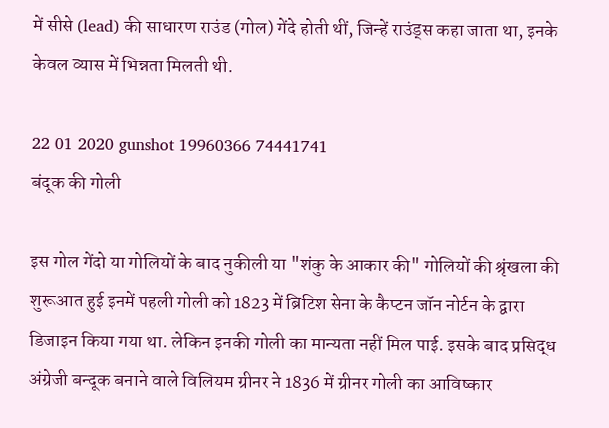में सीसे (lead) की साधारण राउंड (गोल) गेंदे होती थीं, जिन्हें राउंड्स कहा जाता था, इनके केवल व्यास में भिन्नता मिलती थी.

22 01 2020 gunshot 19960366 74441741
बंदूक की गोली

इस गोल गेंदो या गोलियों के बाद नुकीली या "शंकु के आकार की" गोलियों की श्रृंखला की शुरूआत हुई इनमें पहली गोली को 1823 में ब्रिटिश सेना के कैप्टन जॉन नोर्टन के द्वारा डिजाइन किया गया था. लेकिन इनकी गोली का मान्यता नहीं मिल पाई. इसके बाद प्रसिद्ध अंग्रेजी बन्दूक बनाने वाले विलियम ग्रीनर ने 1836 में ग्रीनर गोली का आविष्कार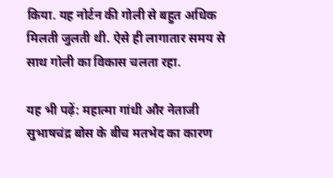किया. यह नोर्टन की गोली से बहुत अधिक मिलती जुलती थी. ऐसे ही लागातार समय से साथ गोली का विकास चलता रहा.

यह भी पढ़ें: महात्मा गांधी और नेताजी सुभाषचंद्र बोस के बीच मतभेद का कारण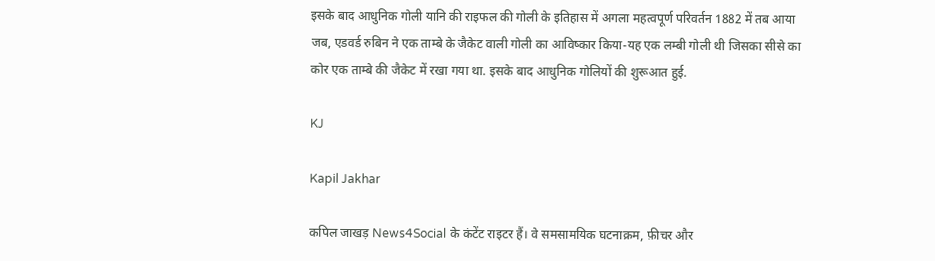इसके बाद आधुनिक गोली यानि की राइफल की गोली के इतिहास में अगला महत्वपूर्ण परिवर्तन 1882 में तब आया जब, एडवर्ड रुबिन ने एक ताम्बे के जैकेट वाली गोली का आविष्कार किया-यह एक लम्बी गोली थी जिसका सीसे का कोर एक ताम्बे की जैकेट में रखा गया था. इसके बाद आधुनिक गोलियों की शुरूआत हुई.

KJ

Kapil Jakhar

कपिल जाखड़ News4Social के कंटेंट राइटर हैं। वे समसामयिक घटनाक्रम, फ़ीचर और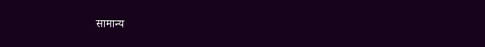सामान्य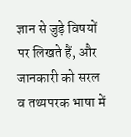ज्ञान से जुड़े विषयों पर लिखते हैं, और जानकारी को सरल व तथ्यपरक भाषा में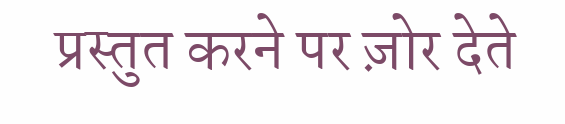प्रस्तुत करने पर ज़ोर देते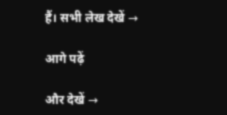हैं। सभी लेख देखें →

आगे पढ़ें

और देखें →